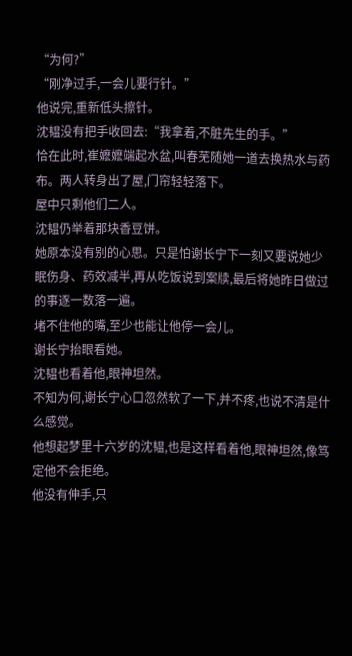“为何?”
“刚净过手,一会儿要行针。”
他说完,重新低头擦针。
沈韫没有把手收回去:“我拿着,不脏先生的手。”
恰在此时,崔嬷嬷端起水盆,叫春芜随她一道去换热水与药布。两人转身出了屋,门帘轻轻落下。
屋中只剩他们二人。
沈韫仍举着那块香豆饼。
她原本没有别的心思。只是怕谢长宁下一刻又要说她少眠伤身、药效减半,再从吃饭说到案牍,最后将她昨日做过的事逐一数落一遍。
堵不住他的嘴,至少也能让他停一会儿。
谢长宁抬眼看她。
沈韫也看着他,眼神坦然。
不知为何,谢长宁心口忽然软了一下,并不疼,也说不清是什么感觉。
他想起梦里十六岁的沈韫,也是这样看着他,眼神坦然,像笃定他不会拒绝。
他没有伸手,只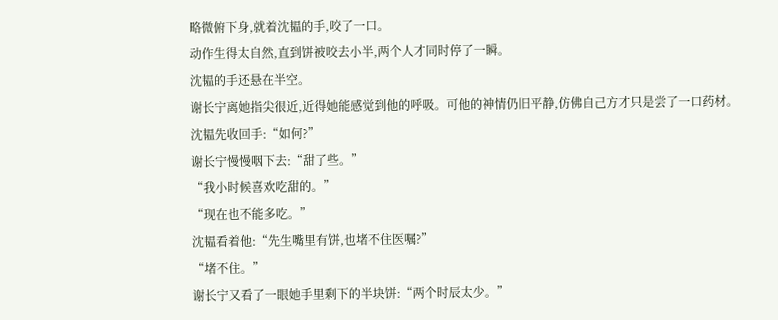略微俯下身,就着沈韫的手,咬了一口。
动作生得太自然,直到饼被咬去小半,两个人才同时停了一瞬。
沈韫的手还悬在半空。
谢长宁离她指尖很近,近得她能感觉到他的呼吸。可他的神情仍旧平静,仿佛自己方才只是尝了一口药材。
沈韫先收回手:“如何?”
谢长宁慢慢咽下去:“甜了些。”
“我小时候喜欢吃甜的。”
“现在也不能多吃。”
沈韫看着他:“先生嘴里有饼,也堵不住医嘱?”
“堵不住。”
谢长宁又看了一眼她手里剩下的半块饼:“两个时辰太少。”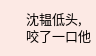沈韫低头,咬了一口他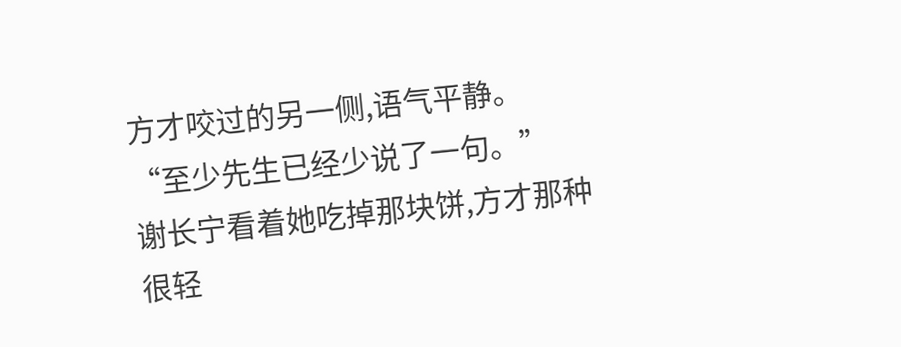方才咬过的另一侧,语气平静。
“至少先生已经少说了一句。”
谢长宁看着她吃掉那块饼,方才那种很轻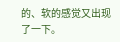的、软的感觉又出现了一下。